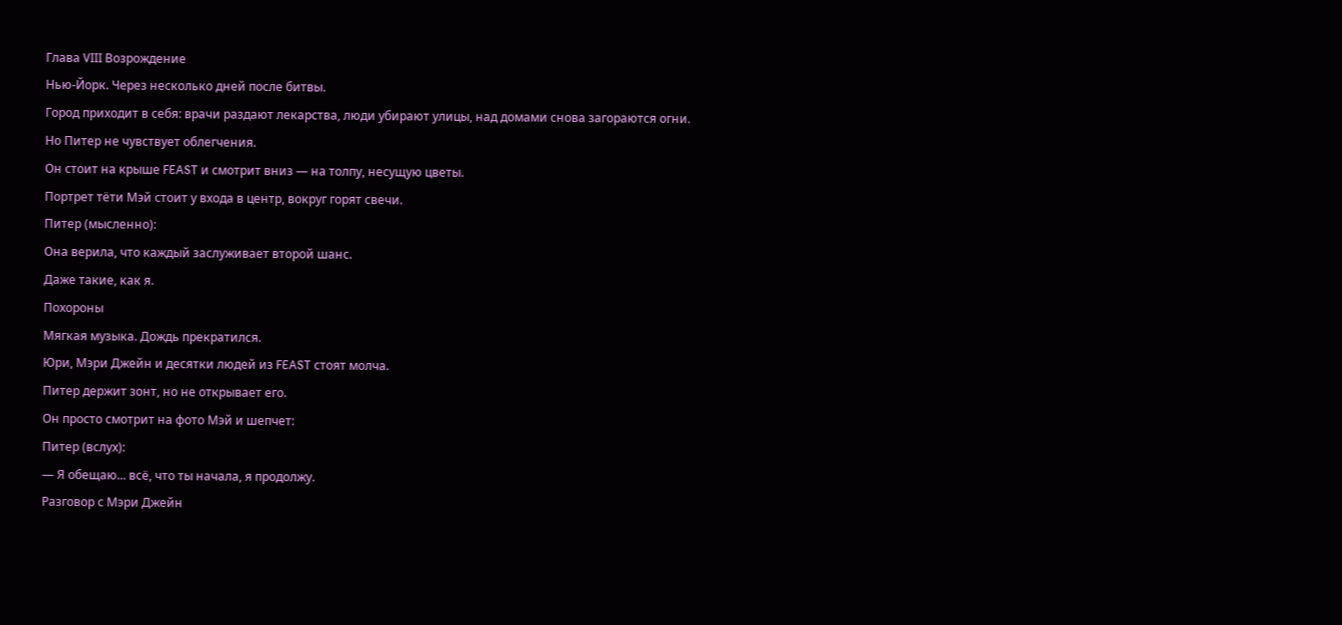Глава VIII Возрождение
Нью-Йорк. Через несколько дней после битвы.
Город приходит в себя: врачи раздают лекарства, люди убирают улицы, над домами снова загораются огни.
Но Питер не чувствует облегчения.
Он стоит на крыше FEAST и смотрит вниз — на толпу, несущую цветы.
Портрет тёти Мэй стоит у входа в центр, вокруг горят свечи.
Питер (мысленно):
Она верила, что каждый заслуживает второй шанс.
Даже такие, как я.
Похороны
Мягкая музыка. Дождь прекратился.
Юри, Мэри Джейн и десятки людей из FEAST стоят молча.
Питер держит зонт, но не открывает его.
Он просто смотрит на фото Мэй и шепчет:
Питер (вслух):
— Я обещаю... всё, что ты начала, я продолжу.
Разговор с Мэри Джейн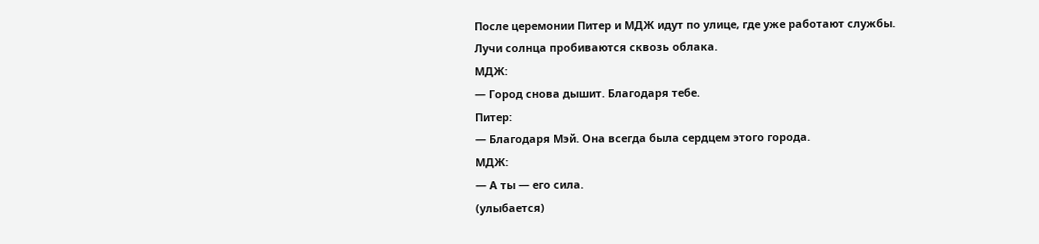После церемонии Питер и МДЖ идут по улице, где уже работают службы.
Лучи солнца пробиваются сквозь облака.
МДЖ:
— Город снова дышит. Благодаря тебе.
Питер:
— Благодаря Мэй. Она всегда была сердцем этого города.
МДЖ:
— А ты — его сила.
(улыбается)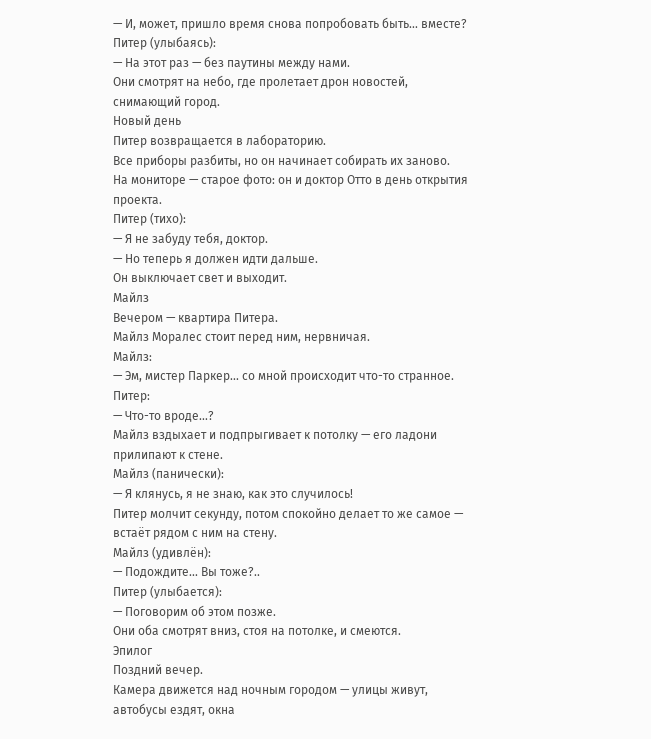— И, может, пришло время снова попробовать быть... вместе?
Питер (улыбаясь):
— На этот раз — без паутины между нами.
Они смотрят на небо, где пролетает дрон новостей, снимающий город.
Новый день
Питер возвращается в лабораторию.
Все приборы разбиты, но он начинает собирать их заново.
На мониторе — старое фото: он и доктор Отто в день открытия проекта.
Питер (тихо):
— Я не забуду тебя, доктор.
— Но теперь я должен идти дальше.
Он выключает свет и выходит.
Майлз
Вечером — квартира Питера.
Майлз Моралес стоит перед ним, нервничая.
Майлз:
— Эм, мистер Паркер... со мной происходит что-то странное.
Питер:
— Что-то вроде...?
Майлз вздыхает и подпрыгивает к потолку — его ладони прилипают к стене.
Майлз (панически):
— Я клянусь, я не знаю, как это случилось!
Питер молчит секунду, потом спокойно делает то же самое — встаёт рядом с ним на стену.
Майлз (удивлён):
— Подождите... Вы тоже?..
Питер (улыбается):
— Поговорим об этом позже.
Они оба смотрят вниз, стоя на потолке, и смеются.
Эпилог
Поздний вечер.
Камера движется над ночным городом — улицы живут, автобусы ездят, окна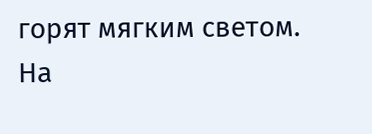горят мягким светом.
На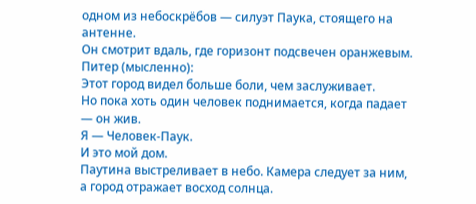одном из небоскрёбов — силуэт Паука, стоящего на антенне.
Он смотрит вдаль, где горизонт подсвечен оранжевым.
Питер (мысленно):
Этот город видел больше боли, чем заслуживает.
Но пока хоть один человек поднимается, когда падает — он жив.
Я — Человек-Паук.
И это мой дом.
Паутина выстреливает в небо. Камера следует за ним, а город отражает восход солнца.